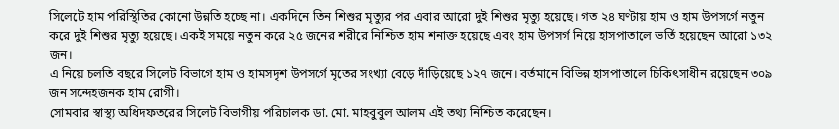সিলেটে হাম পরিস্থিতির কোনো উন্নতি হচ্ছে না। একদিনে তিন শিশুর মৃত্যুর পর এবার আরো দুই শিশুর মৃত্যু হয়েছে। গত ২৪ ঘণ্টায় হাম ও হাম উপসর্গে নতুন করে দুই শিশুর মৃত্যু হয়েছে। একই সময়ে নতুন করে ২৫ জনের শরীরে নিশ্চিত হাম শনাক্ত হয়েছে এবং হাম উপসর্গ নিয়ে হাসপাতালে ভর্তি হয়েছেন আরো ১৩২ জন।
এ নিয়ে চলতি বছরে সিলেট বিভাগে হাম ও হামসদৃশ উপসর্গে মৃতের সংখ্যা বেড়ে দাঁড়িয়েছে ১২৭ জনে। বর্তমানে বিভিন্ন হাসপাতালে চিকিৎসাধীন রয়েছেন ৩০৯ জন সন্দেহজনক হাম রোগী।
সোমবার স্বাস্থ্য অধিদফতরের সিলেট বিভাগীয় পরিচালক ডা. মো. মাহবুবুল আলম এই তথ্য নিশ্চিত করেছেন।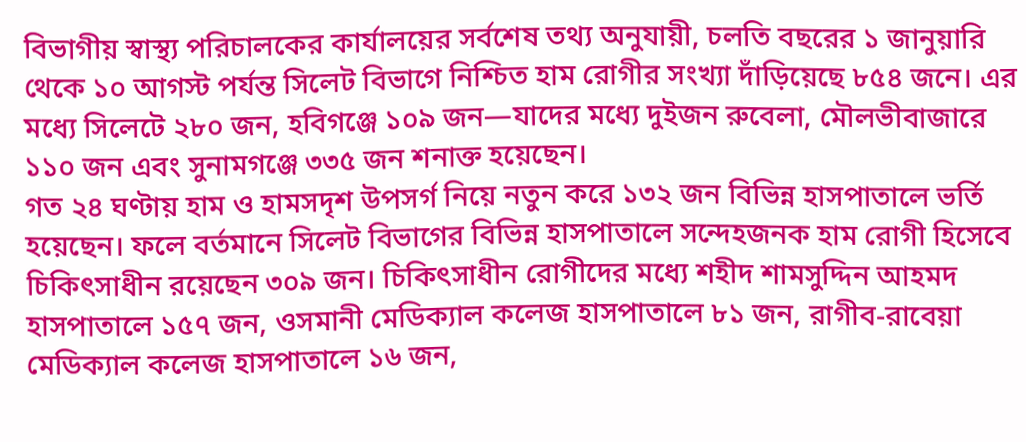বিভাগীয় স্বাস্থ্য পরিচালকের কার্যালয়ের সর্বশেষ তথ্য অনুযায়ী, চলতি বছরের ১ জানুয়ারি থেকে ১০ আগস্ট পর্যন্ত সিলেট বিভাগে নিশ্চিত হাম রোগীর সংখ্যা দাঁড়িয়েছে ৮৫৪ জনে। এর মধ্যে সিলেটে ২৮০ জন, হবিগঞ্জে ১০৯ জন—যাদের মধ্যে দুইজন রুবেলা, মৌলভীবাজারে ১১০ জন এবং সুনামগঞ্জে ৩৩৫ জন শনাক্ত হয়েছেন।
গত ২৪ ঘণ্টায় হাম ও হামসদৃশ উপসর্গ নিয়ে নতুন করে ১৩২ জন বিভিন্ন হাসপাতালে ভর্তি হয়েছেন। ফলে বর্তমানে সিলেট বিভাগের বিভিন্ন হাসপাতালে সন্দেহজনক হাম রোগী হিসেবে চিকিৎসাধীন রয়েছেন ৩০৯ জন। চিকিৎসাধীন রোগীদের মধ্যে শহীদ শামসুদ্দিন আহমদ হাসপাতালে ১৫৭ জন, ওসমানী মেডিক্যাল কলেজ হাসপাতালে ৮১ জন, রাগীব-রাবেয়া মেডিক্যাল কলেজ হাসপাতালে ১৬ জন,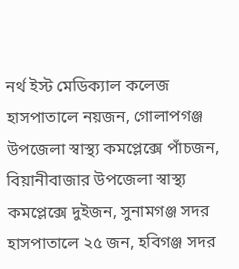নর্থ ইস্ট মেডিক্যাল কলেজ হাসপাতালে নয়জন, গোলাপগঞ্জ উপজেলা স্বাস্থ্য কমপ্লেক্সে পাঁচজন, বিয়ানীবাজার উপজেলা স্বাস্থ্য কমপ্লেক্সে দুইজন, সুনামগঞ্জ সদর হাসপাতালে ২৫ জন, হবিগঞ্জ সদর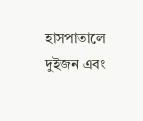হাসপাতালে দুইজন এবং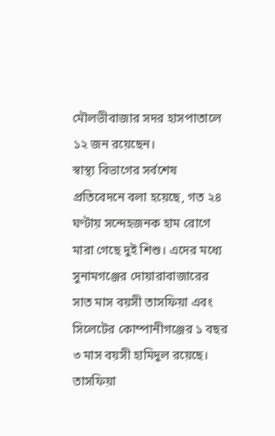মৌলভীবাজার সদর হাসপাতালে ১২ জন রয়েছেন।
স্বাস্থ্য বিভাগের সর্বশেষ প্রতিবেদনে বলা হয়েছে, গত ২৪ ঘণ্টায় সন্দেহজনক হাম রোগে মারা গেছে দুই শিশু। এদের মধ্যে সুনামগঞ্জের দোয়ারাবাজারের সাত মাস বয়সী তাসফিয়া এবং সিলেটের কোম্পানীগঞ্জের ১ বছর ৩ মাস বয়সী হামিদুল রয়েছে। তাসফিয়া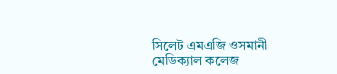সিলেট এমএজি ওসমানী মেডিক্যাল কলেজ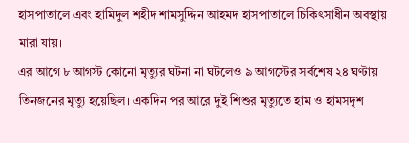হাসপাতালে এবং হামিদুল শহীদ শামসুদ্দিন আহমদ হাসপাতালে চিকিৎসাধীন অবস্থায় মারা যায়।
এর আগে ৮ আগস্ট কোনো মৃত্যুর ঘটনা না ঘটলেও ৯ আগস্টের সর্বশেষ ২৪ ঘণ্টায় তিনজনের মৃত্যু হয়েছিল। একদিন পর আরে দুই শিশুর মৃত্যুতে হাম ও হামসদৃশ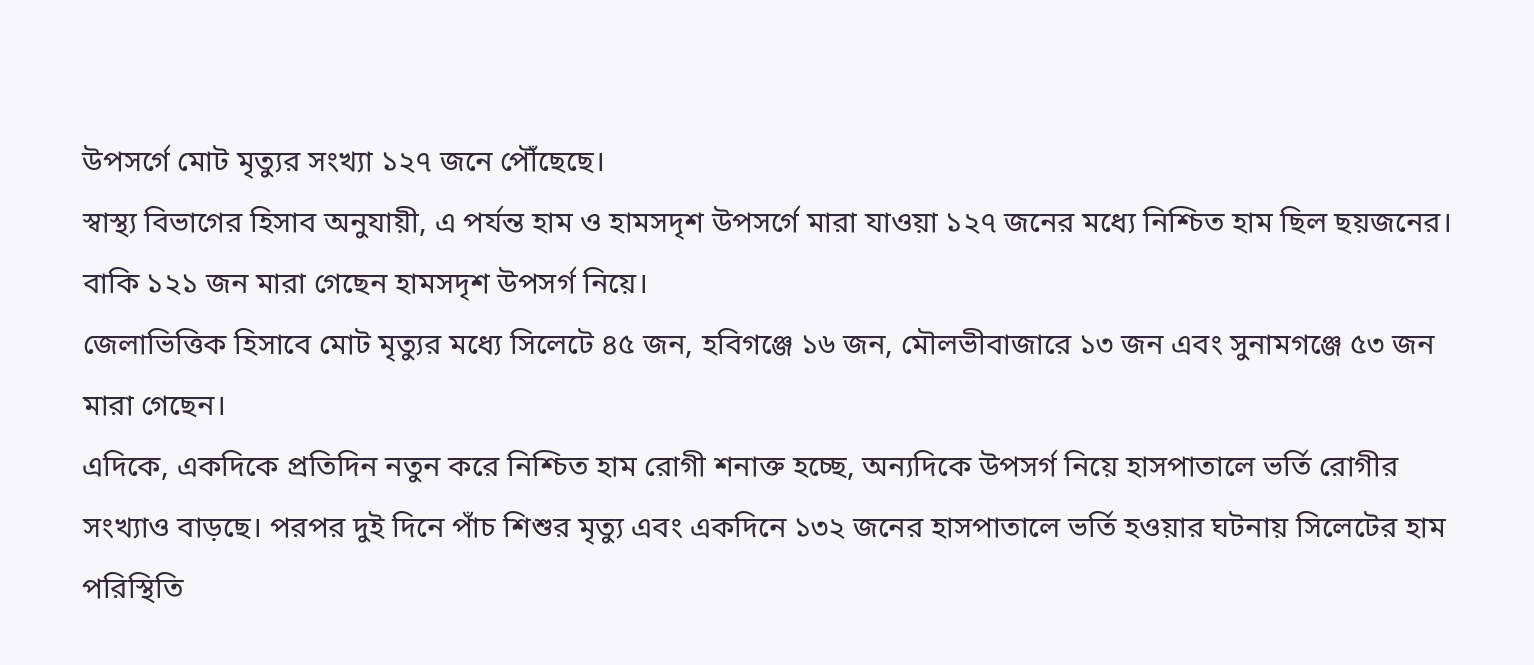উপসর্গে মোট মৃত্যুর সংখ্যা ১২৭ জনে পৌঁছেছে।
স্বাস্থ্য বিভাগের হিসাব অনুযায়ী, এ পর্যন্ত হাম ও হামসদৃশ উপসর্গে মারা যাওয়া ১২৭ জনের মধ্যে নিশ্চিত হাম ছিল ছয়জনের। বাকি ১২১ জন মারা গেছেন হামসদৃশ উপসর্গ নিয়ে।
জেলাভিত্তিক হিসাবে মোট মৃত্যুর মধ্যে সিলেটে ৪৫ জন, হবিগঞ্জে ১৬ জন, মৌলভীবাজারে ১৩ জন এবং সুনামগঞ্জে ৫৩ জন মারা গেছেন।
এদিকে, একদিকে প্রতিদিন নতুন করে নিশ্চিত হাম রোগী শনাক্ত হচ্ছে, অন্যদিকে উপসর্গ নিয়ে হাসপাতালে ভর্তি রোগীর সংখ্যাও বাড়ছে। পরপর দুই দিনে পাঁচ শিশুর মৃত্যু এবং একদিনে ১৩২ জনের হাসপাতালে ভর্তি হওয়ার ঘটনায় সিলেটের হাম পরিস্থিতি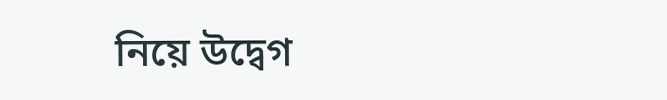নিয়ে উদ্বেগ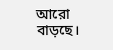আরো বাড়ছে।